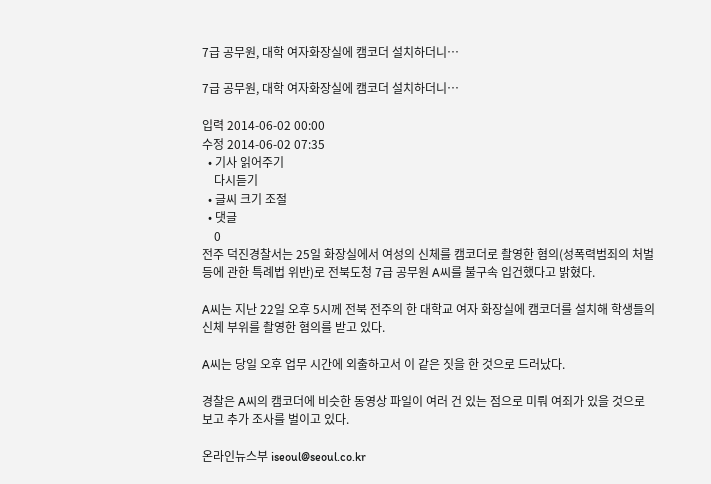7급 공무원, 대학 여자화장실에 캠코더 설치하더니…

7급 공무원, 대학 여자화장실에 캠코더 설치하더니…

입력 2014-06-02 00:00
수정 2014-06-02 07:35
  • 기사 읽어주기
    다시듣기
  • 글씨 크기 조절
  • 댓글
    0
전주 덕진경찰서는 25일 화장실에서 여성의 신체를 캠코더로 촬영한 혐의(성폭력범죄의 처벌 등에 관한 특례법 위반)로 전북도청 7급 공무원 A씨를 불구속 입건했다고 밝혔다.

A씨는 지난 22일 오후 5시께 전북 전주의 한 대학교 여자 화장실에 캠코더를 설치해 학생들의 신체 부위를 촬영한 혐의를 받고 있다.

A씨는 당일 오후 업무 시간에 외출하고서 이 같은 짓을 한 것으로 드러났다.

경찰은 A씨의 캠코더에 비슷한 동영상 파일이 여러 건 있는 점으로 미뤄 여죄가 있을 것으로 보고 추가 조사를 벌이고 있다.

온라인뉴스부 iseoul@seoul.co.kr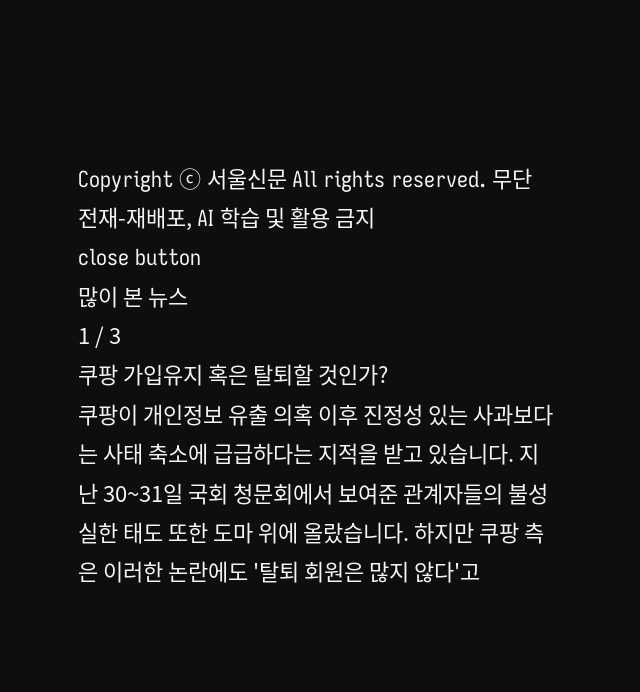Copyright ⓒ 서울신문 All rights reserved. 무단 전재-재배포, AI 학습 및 활용 금지
close button
많이 본 뉴스
1 / 3
쿠팡 가입유지 혹은 탈퇴할 것인가?
쿠팡이 개인정보 유출 의혹 이후 진정성 있는 사과보다는 사태 축소에 급급하다는 지적을 받고 있습니다. 지난 30~31일 국회 청문회에서 보여준 관계자들의 불성실한 태도 또한 도마 위에 올랐습니다. 하지만 쿠팡 측은 이러한 논란에도 '탈퇴 회원은 많지 않다'고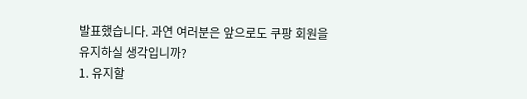발표했습니다. 과연 여러분은 앞으로도 쿠팡 회원을 유지하실 생각입니까?
1. 유지할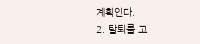계획인다.
2. 탈퇴를 고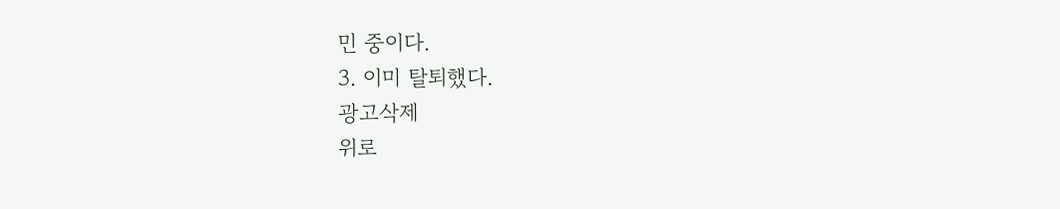민 중이다.
3. 이미 탈퇴했다.
광고삭제
위로